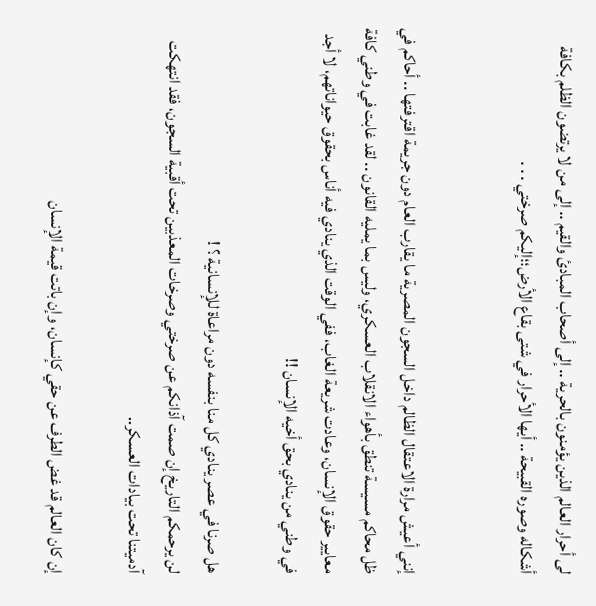لى أحرار العالم الذين يؤمنون بالحرية .. إلى أصحاب المبادئ والقيم .. إلى من لا يرتضون الظلم بكافة أشكاله وصوره القبيحة .. أيها الأحرار في شتى بقاع الأرض؛؛إليكم صرختي . . .


إنني أعيش مرارة الاعتقال الظالم داخل السجون المصرية ما يقارب العام دون جريمة اقترفتها .. أحاكم في ظل محاكم مسيسة تنطق بأهواء الانقلاب العسكري، وليس بما يمليه القانون .. لقد غابت في وطني كافة معايير حقوق الإنسان، وعادت شريعة الغاب، ففي الوقت الذي ينادي فيه أناس بحقوق حيواناتهم، لا أجد في وطني من ينادي بحق أخيه الإنسان !!

هل صرنا في عصر ينادي كل منا بنفسه دون مراعاة للإنسانية ؟ !
لن يرحمكم التاريخ إن صمت آذانكم عن صرختي وصرخات المعذبين تحت أقبية السجون، فقد انتهكت آدميتنا تحت بيادات العسكر..

إن كان العالم قد غض الطرف عن حقي كإنسان، وإن باتت قيمة الإنسان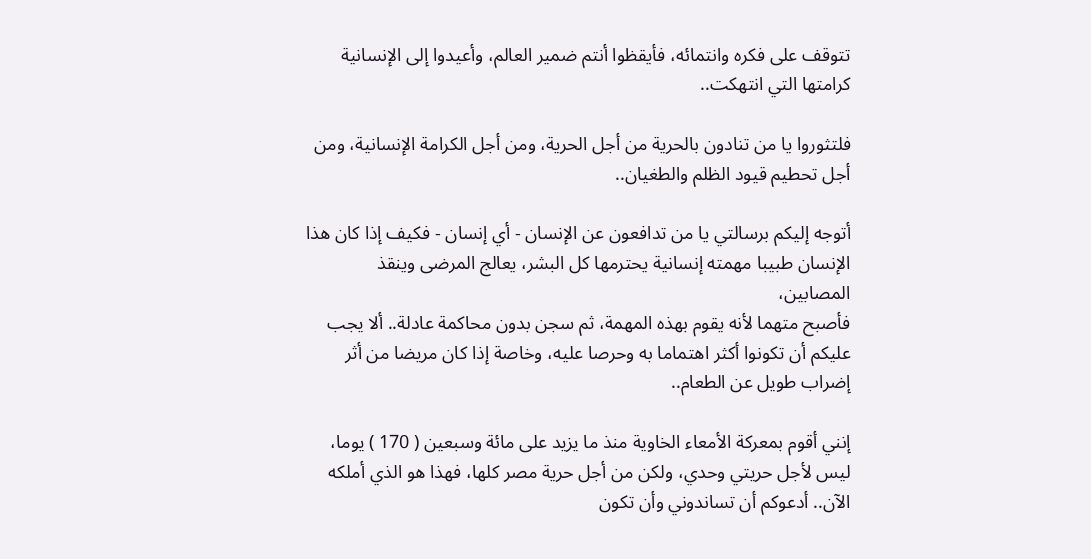تتوقف على فكره وانتمائه، فأيقظوا أنتم ضمير العالم، وأعيدوا إلى الإنسانية كرامتها التي انتهكت..

فلتثوروا يا من تنادون بالحرية من أجل الحرية، ومن أجل الكرامة الإنسانية، ومن أجل تحطيم قيود الظلم والطغيان..

أتوجه إليكم برسالتي يا من تدافعون عن الإنسان - أي إنسان - فكيف إذا كان هذا الإنسان طبيبا مهمته إنسانية يحترمها كل البشر، يعالج المرضى وينقذ المصابين،
فأصبح متهما لأنه يقوم بهذه المهمة، ثم سجن بدون محاكمة عادلة.. ألا يجب عليكم أن تكونوا أكثر اهتماما به وحرصا عليه، وخاصة إذا كان مريضا من أثر إضراب طويل عن الطعام..

إنني أقوم بمعركة الأمعاء الخاوية منذ ما يزيد على مائة وسبعين ( 170 ) يوما، ليس لأجل حريتي وحدي، ولكن من أجل حرية مصر كلها، فهذا هو الذي أملكه الآن.. أدعوكم أن تساندوني وأن تكون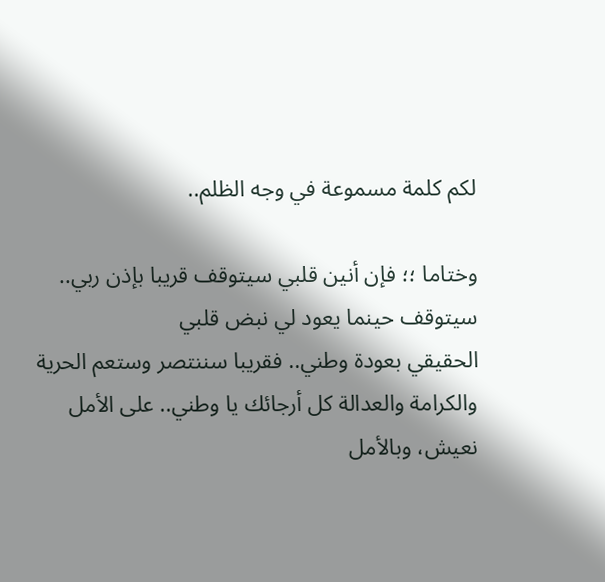لكم كلمة مسموعة في وجه الظلم..

وختاما ؛؛ فإن أنين قلبي سيتوقف قريبا بإذن ربي.. سيتوقف حينما يعود لي نبض قلبي
الحقيقي بعودة وطني.. فقريبا سننتصر وستعم الحرية والكرامة والعدالة كل أرجائك يا وطني.. على الأمل نعيش، وبالأمل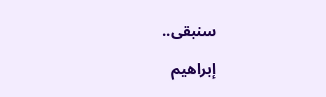سنبقى..

إبراهيم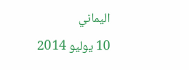اليماني
10 يوليو 2014